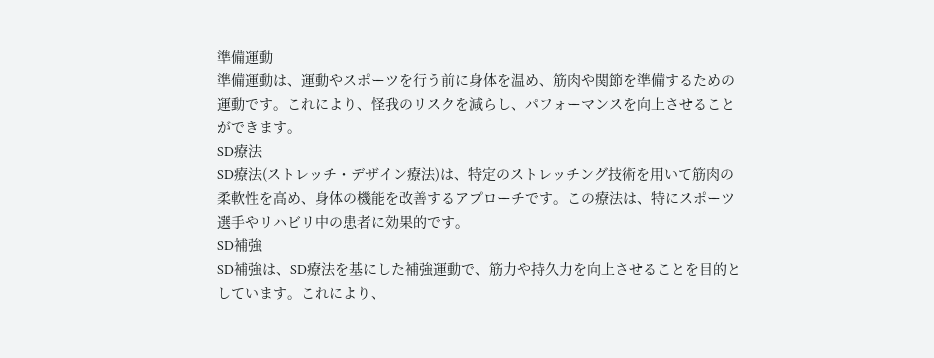準備運動
準備運動は、運動やスポーツを行う前に身体を温め、筋肉や関節を準備するための運動です。これにより、怪我のリスクを減らし、パフォーマンスを向上させることができます。
SD療法
SD療法(ストレッチ・デザイン療法)は、特定のストレッチング技術を用いて筋肉の柔軟性を高め、身体の機能を改善するアプローチです。この療法は、特にスポーツ選手やリハビリ中の患者に効果的です。
SD補強
SD補強は、SD療法を基にした補強運動で、筋力や持久力を向上させることを目的としています。これにより、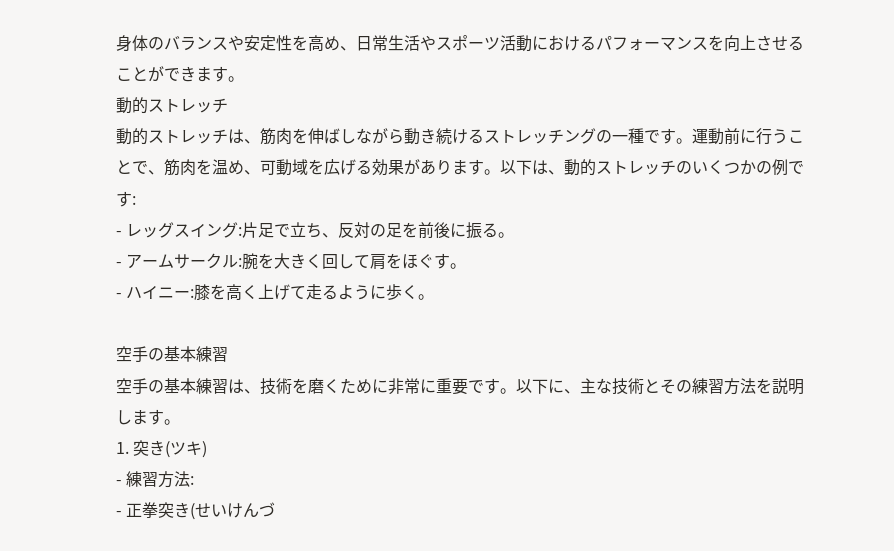身体のバランスや安定性を高め、日常生活やスポーツ活動におけるパフォーマンスを向上させることができます。
動的ストレッチ
動的ストレッチは、筋肉を伸ばしながら動き続けるストレッチングの一種です。運動前に行うことで、筋肉を温め、可動域を広げる効果があります。以下は、動的ストレッチのいくつかの例です:
- レッグスイング:片足で立ち、反対の足を前後に振る。
- アームサークル:腕を大きく回して肩をほぐす。
- ハイニー:膝を高く上げて走るように歩く。

空手の基本練習
空手の基本練習は、技術を磨くために非常に重要です。以下に、主な技術とその練習方法を説明します。
1. 突き(ツキ)
- 練習方法:
- 正拳突き(せいけんづ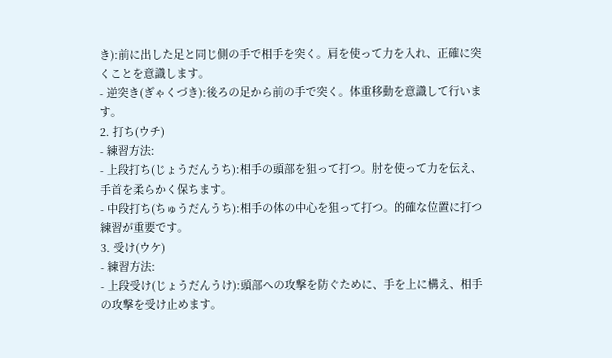き):前に出した足と同じ側の手で相手を突く。肩を使って力を入れ、正確に突くことを意識します。
- 逆突き(ぎゃくづき):後ろの足から前の手で突く。体重移動を意識して行います。
2. 打ち(ウチ)
- 練習方法:
- 上段打ち(じょうだんうち):相手の頭部を狙って打つ。肘を使って力を伝え、手首を柔らかく保ちます。
- 中段打ち(ちゅうだんうち):相手の体の中心を狙って打つ。的確な位置に打つ練習が重要です。
3. 受け(ウケ)
- 練習方法:
- 上段受け(じょうだんうけ):頭部への攻撃を防ぐために、手を上に構え、相手の攻撃を受け止めます。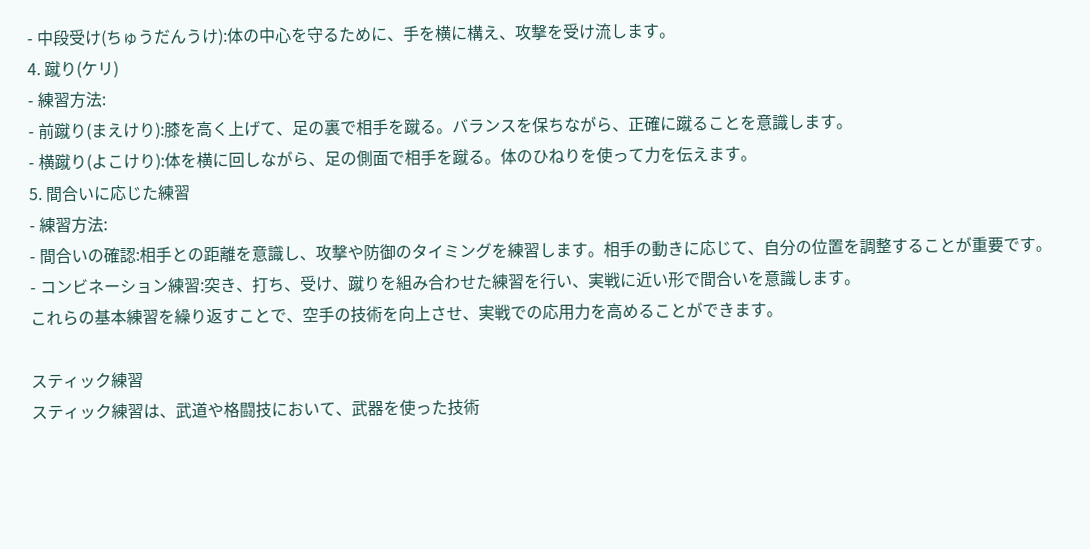- 中段受け(ちゅうだんうけ):体の中心を守るために、手を横に構え、攻撃を受け流します。
4. 蹴り(ケリ)
- 練習方法:
- 前蹴り(まえけり):膝を高く上げて、足の裏で相手を蹴る。バランスを保ちながら、正確に蹴ることを意識します。
- 横蹴り(よこけり):体を横に回しながら、足の側面で相手を蹴る。体のひねりを使って力を伝えます。
5. 間合いに応じた練習
- 練習方法:
- 間合いの確認:相手との距離を意識し、攻撃や防御のタイミングを練習します。相手の動きに応じて、自分の位置を調整することが重要です。
- コンビネーション練習:突き、打ち、受け、蹴りを組み合わせた練習を行い、実戦に近い形で間合いを意識します。
これらの基本練習を繰り返すことで、空手の技術を向上させ、実戦での応用力を高めることができます。

スティック練習
スティック練習は、武道や格闘技において、武器を使った技術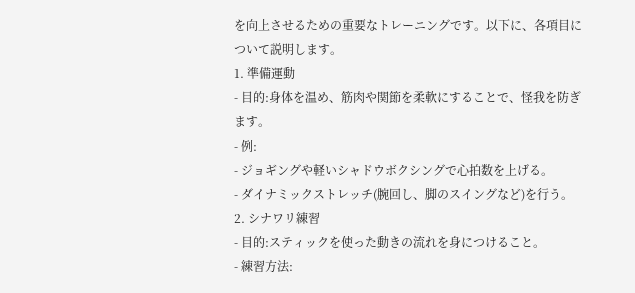を向上させるための重要なトレーニングです。以下に、各項目について説明します。
1. 準備運動
- 目的:身体を温め、筋肉や関節を柔軟にすることで、怪我を防ぎます。
- 例:
- ジョギングや軽いシャドウボクシングで心拍数を上げる。
- ダイナミックストレッチ(腕回し、脚のスイングなど)を行う。
2. シナワリ練習
- 目的:スティックを使った動きの流れを身につけること。
- 練習方法: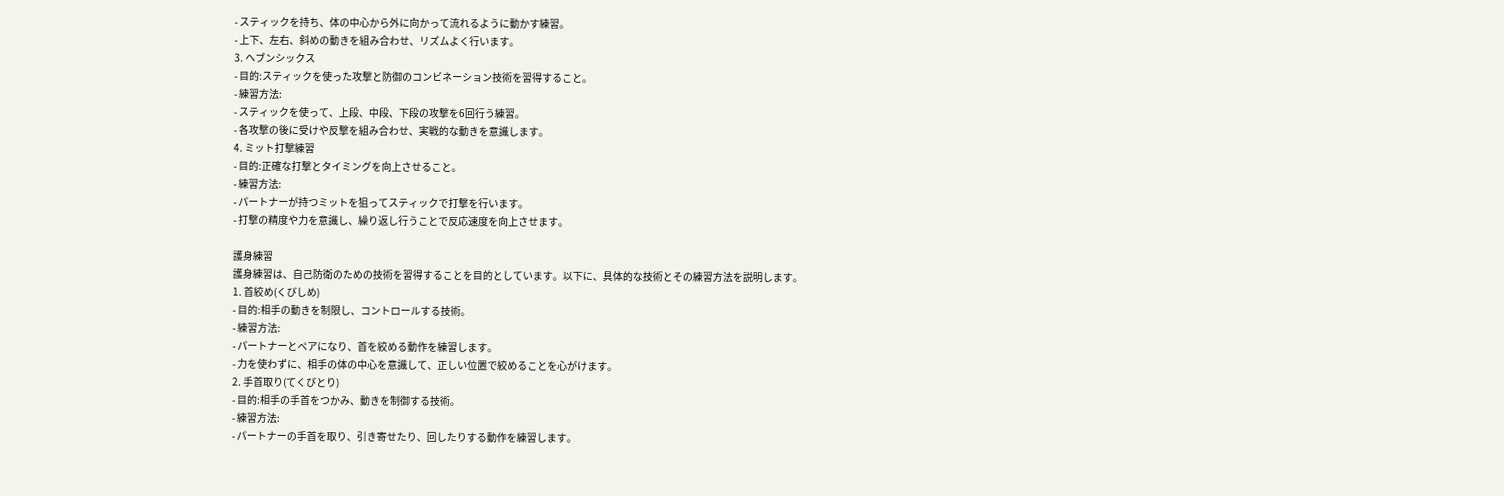- スティックを持ち、体の中心から外に向かって流れるように動かす練習。
- 上下、左右、斜めの動きを組み合わせ、リズムよく行います。
3. ヘブンシックス
- 目的:スティックを使った攻撃と防御のコンビネーション技術を習得すること。
- 練習方法:
- スティックを使って、上段、中段、下段の攻撃を6回行う練習。
- 各攻撃の後に受けや反撃を組み合わせ、実戦的な動きを意識します。
4. ミット打撃練習
- 目的:正確な打撃とタイミングを向上させること。
- 練習方法:
- パートナーが持つミットを狙ってスティックで打撃を行います。
- 打撃の精度や力を意識し、繰り返し行うことで反応速度を向上させます。

護身練習
護身練習は、自己防衛のための技術を習得することを目的としています。以下に、具体的な技術とその練習方法を説明します。
1. 首絞め(くびしめ)
- 目的:相手の動きを制限し、コントロールする技術。
- 練習方法:
- パートナーとペアになり、首を絞める動作を練習します。
- 力を使わずに、相手の体の中心を意識して、正しい位置で絞めることを心がけます。
2. 手首取り(てくびとり)
- 目的:相手の手首をつかみ、動きを制御する技術。
- 練習方法:
- パートナーの手首を取り、引き寄せたり、回したりする動作を練習します。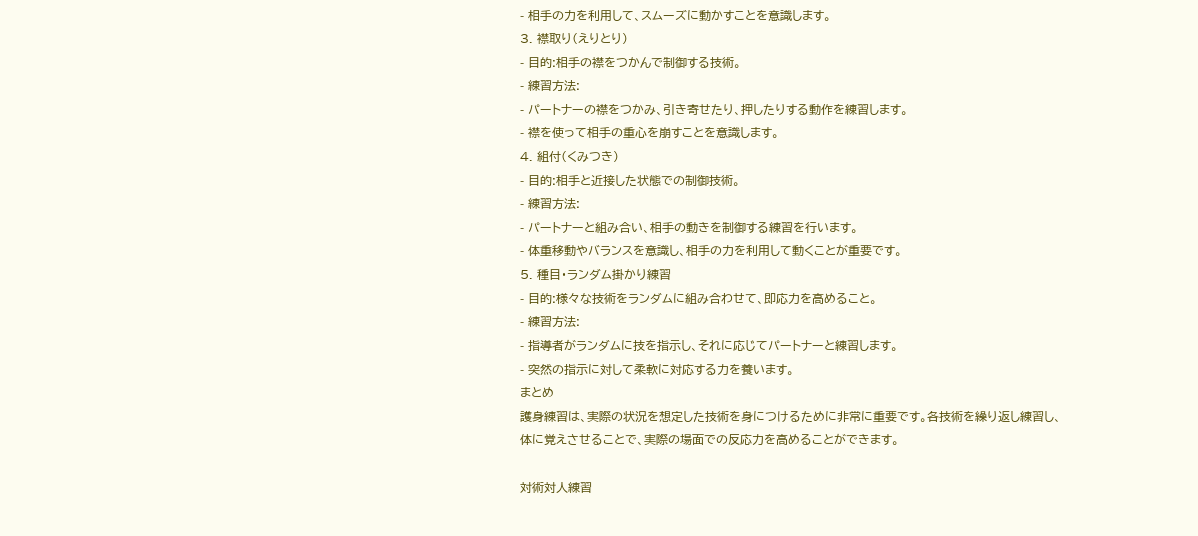- 相手の力を利用して、スムーズに動かすことを意識します。
3. 襟取り(えりとり)
- 目的:相手の襟をつかんで制御する技術。
- 練習方法:
- パートナーの襟をつかみ、引き寄せたり、押したりする動作を練習します。
- 襟を使って相手の重心を崩すことを意識します。
4. 組付(くみつき)
- 目的:相手と近接した状態での制御技術。
- 練習方法:
- パートナーと組み合い、相手の動きを制御する練習を行います。
- 体重移動やバランスを意識し、相手の力を利用して動くことが重要です。
5. 種目・ランダム掛かり練習
- 目的:様々な技術をランダムに組み合わせて、即応力を高めること。
- 練習方法:
- 指導者がランダムに技を指示し、それに応じてパートナーと練習します。
- 突然の指示に対して柔軟に対応する力を養います。
まとめ
護身練習は、実際の状況を想定した技術を身につけるために非常に重要です。各技術を繰り返し練習し、体に覚えさせることで、実際の場面での反応力を高めることができます。

対術対人練習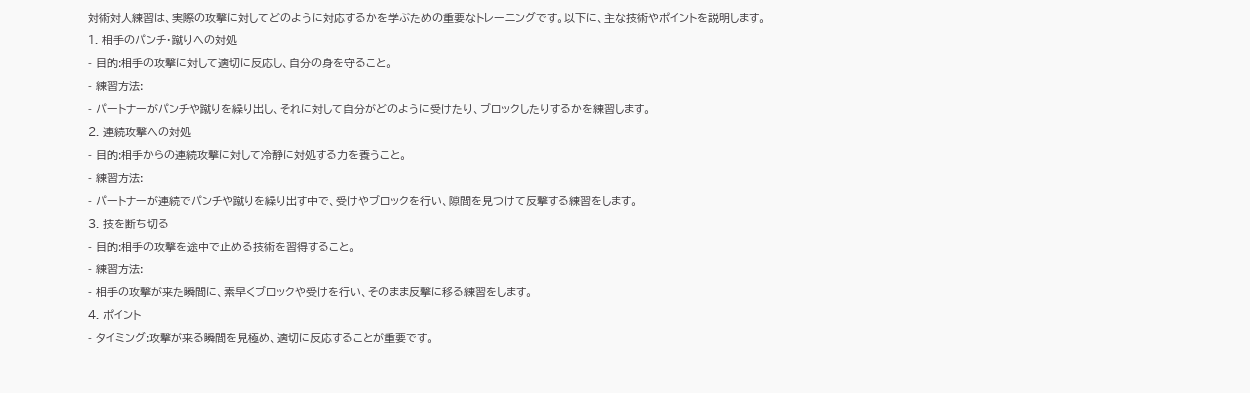対術対人練習は、実際の攻撃に対してどのように対応するかを学ぶための重要なトレーニングです。以下に、主な技術やポイントを説明します。
1. 相手のパンチ・蹴りへの対処
- 目的:相手の攻撃に対して適切に反応し、自分の身を守ること。
- 練習方法:
- パートナーがパンチや蹴りを繰り出し、それに対して自分がどのように受けたり、ブロックしたりするかを練習します。
2. 連続攻撃への対処
- 目的:相手からの連続攻撃に対して冷静に対処する力を養うこと。
- 練習方法:
- パートナーが連続でパンチや蹴りを繰り出す中で、受けやブロックを行い、隙間を見つけて反撃する練習をします。
3. 技を断ち切る
- 目的:相手の攻撃を途中で止める技術を習得すること。
- 練習方法:
- 相手の攻撃が来た瞬間に、素早くブロックや受けを行い、そのまま反撃に移る練習をします。
4. ポイント
- タイミング:攻撃が来る瞬間を見極め、適切に反応することが重要です。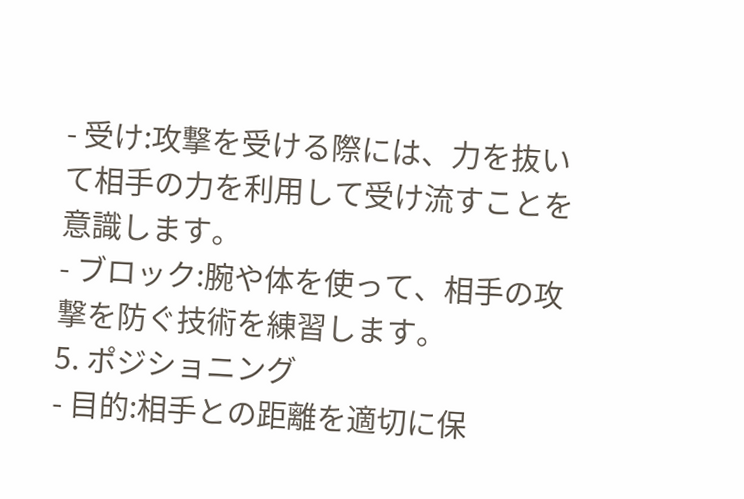- 受け:攻撃を受ける際には、力を抜いて相手の力を利用して受け流すことを意識します。
- ブロック:腕や体を使って、相手の攻撃を防ぐ技術を練習します。
5. ポジショニング
- 目的:相手との距離を適切に保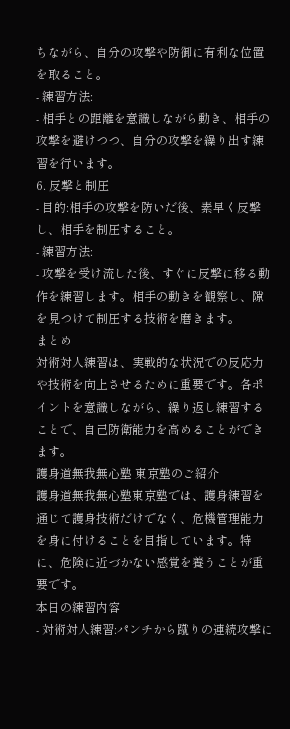ちながら、自分の攻撃や防御に有利な位置を取ること。
- 練習方法:
- 相手との距離を意識しながら動き、相手の攻撃を避けつつ、自分の攻撃を繰り出す練習を行います。
6. 反撃と制圧
- 目的:相手の攻撃を防いだ後、素早く反撃し、相手を制圧すること。
- 練習方法:
- 攻撃を受け流した後、すぐに反撃に移る動作を練習します。相手の動きを観察し、隙を見つけて制圧する技術を磨きます。
まとめ
対術対人練習は、実戦的な状況での反応力や技術を向上させるために重要です。各ポイントを意識しながら、繰り返し練習することで、自己防衛能力を高めることができます。
護身道無我無心塾 東京塾のご紹介
護身道無我無心塾東京塾では、護身練習を通じて護身技術だけでなく、危機管理能力を身に付けることを目指しています。特に、危険に近づかない感覚を養うことが重要です。
本日の練習内容
- 対術対人練習:パンチから蹴りの連続攻撃に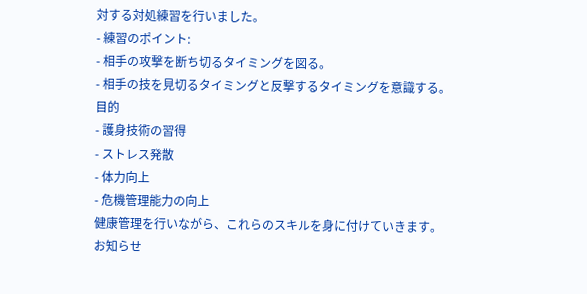対する対処練習を行いました。
- 練習のポイント:
- 相手の攻撃を断ち切るタイミングを図る。
- 相手の技を見切るタイミングと反撃するタイミングを意識する。
目的
- 護身技術の習得
- ストレス発散
- 体力向上
- 危機管理能力の向上
健康管理を行いながら、これらのスキルを身に付けていきます。
お知らせ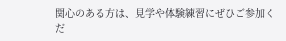関心のある方は、見学や体験練習にぜひご参加くだ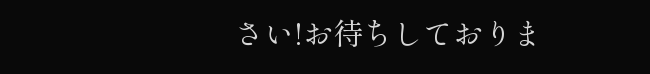さい!お待ちしておりま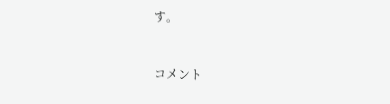す。



コメント